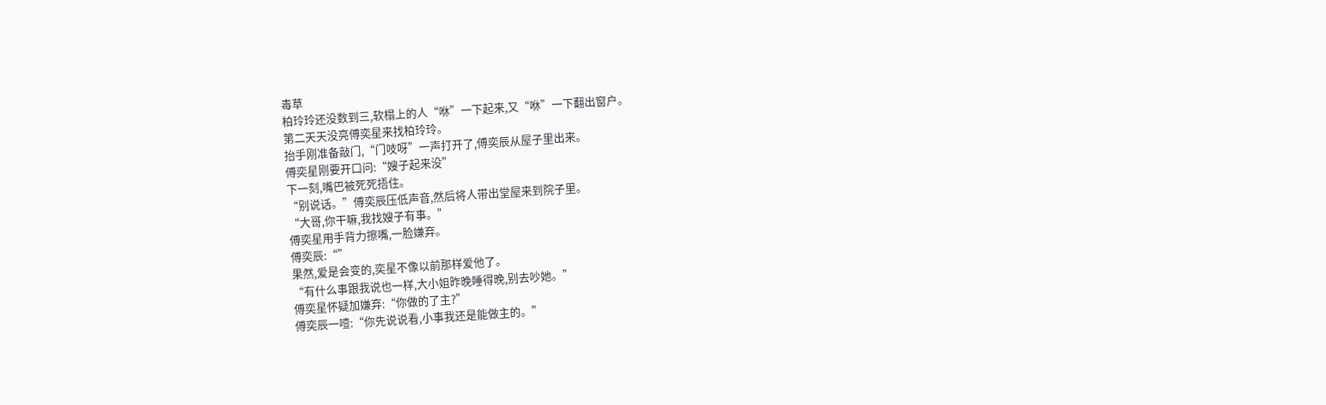毒草
柏玲玲还没数到三,软榻上的人“咻”一下起来,又“咻”一下翻出窗户。
第二天天没亮傅奕星来找柏玲玲。
抬手刚准备敲门,“门吱呀”一声打开了,傅奕辰从屋子里出来。
傅奕星刚要开口问:“嫂子起来没”
下一刻,嘴巴被死死捂住。
“别说话。”傅奕辰压低声音,然后将人带出堂屋来到院子里。
“大哥,你干嘛,我找嫂子有事。”
傅奕星用手背力擦嘴,一脸嫌弃。
傅奕辰:“”
果然,爱是会变的,奕星不像以前那样爱他了。
“有什么事跟我说也一样,大小姐昨晚睡得晚,别去吵她。”
傅奕星怀疑加嫌弃:“你做的了主?”
傅奕辰一噎:“你先说说看,小事我还是能做主的。”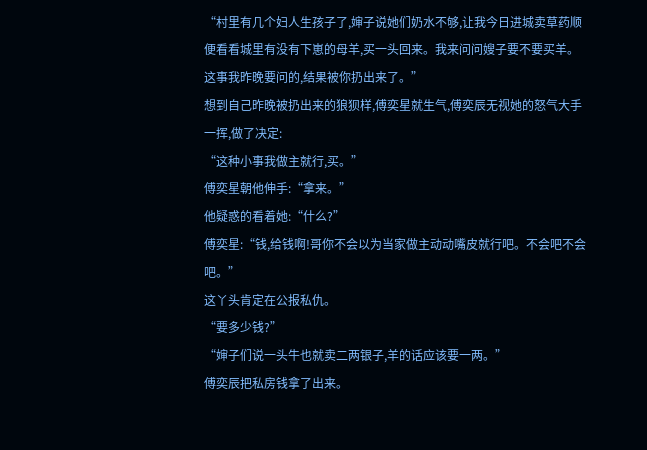“村里有几个妇人生孩子了,婶子说她们奶水不够,让我今日进城卖草药顺便看看城里有没有下崽的母羊,买一头回来。我来问问嫂子要不要买羊。这事我昨晚要问的,结果被你扔出来了。”
想到自己昨晚被扔出来的狼狈样,傅奕星就生气,傅奕辰无视她的怒气大手一挥,做了决定:
“这种小事我做主就行,买。”
傅奕星朝他伸手:“拿来。”
他疑惑的看着她:“什么?”
傅奕星:“钱,给钱啊!哥你不会以为当家做主动动嘴皮就行吧。不会吧不会吧。”
这丫头肯定在公报私仇。
“要多少钱?”
“婶子们说一头牛也就卖二两银子,羊的话应该要一两。”
傅奕辰把私房钱拿了出来。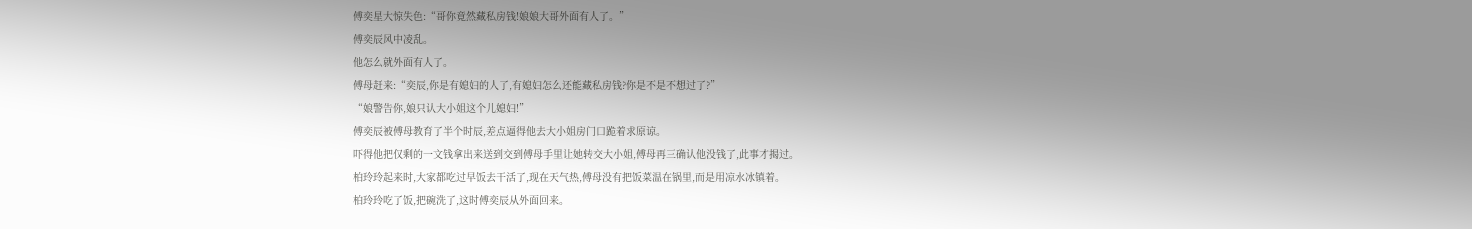傅奕星大惊失色:“哥你竟然藏私房钱!娘娘大哥外面有人了。”
傅奕辰风中凌乱。
他怎么就外面有人了。
傅母赶来:“奕辰,你是有媳妇的人了,有媳妇怎么还能藏私房钱?你是不是不想过了?”
“娘警告你,娘只认大小姐这个儿媳妇!”
傅奕辰被傅母教育了半个时辰,差点逼得他去大小姐房门口跪着求原谅。
吓得他把仅剩的一文钱拿出来送到交到傅母手里让她转交大小姐,傅母再三确认他没钱了,此事才揭过。
柏玲玲起来时,大家都吃过早饭去干活了,现在天气热,傅母没有把饭菜温在锅里,而是用凉水冰镇着。
柏玲玲吃了饭,把碗洗了,这时傅奕辰从外面回来。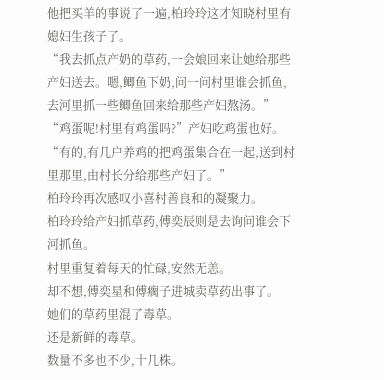他把买羊的事说了一遍,柏玲玲这才知晓村里有媳妇生孩子了。
“我去抓点产奶的草药,一会娘回来让她给那些产妇送去。嗯,鲫鱼下奶,问一问村里谁会抓鱼,去河里抓一些鲫鱼回来给那些产妇熬汤。”
“鸡蛋呢!村里有鸡蛋吗?”产妇吃鸡蛋也好。
“有的,有几户养鸡的把鸡蛋集合在一起,送到村里那里,由村长分给那些产妇了。”
柏玲玲再次感叹小喜村善良和的凝聚力。
柏玲玲给产妇抓草药,傅奕辰则是去询问谁会下河抓鱼。
村里重复着每天的忙碌,安然无恙。
却不想,傅奕星和傅瘸子进城卖草药出事了。
她们的草药里混了毒草。
还是新鲜的毒草。
数量不多也不少,十几株。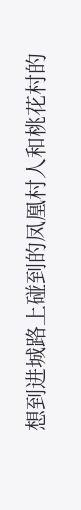想到进城路上碰到的凤凰村人和桃花村的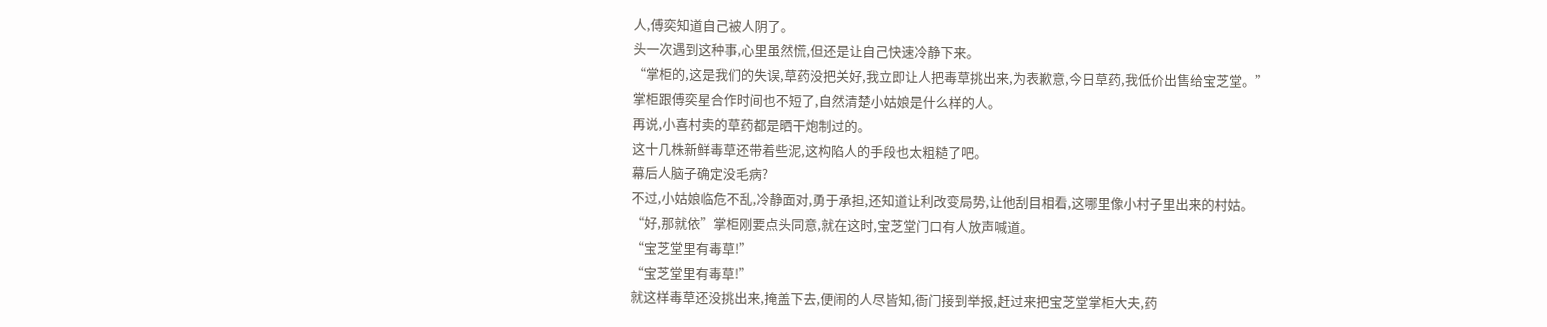人,傅奕知道自己被人阴了。
头一次遇到这种事,心里虽然慌,但还是让自己快速冷静下来。
“掌柜的,这是我们的失误,草药没把关好,我立即让人把毒草挑出来,为表歉意,今日草药,我低价出售给宝芝堂。”
掌柜跟傅奕星合作时间也不短了,自然清楚小姑娘是什么样的人。
再说,小喜村卖的草药都是晒干炮制过的。
这十几株新鲜毒草还带着些泥,这构陷人的手段也太粗糙了吧。
幕后人脑子确定没毛病?
不过,小姑娘临危不乱,冷静面对,勇于承担,还知道让利改变局势,让他刮目相看,这哪里像小村子里出来的村姑。
“好,那就依”掌柜刚要点头同意,就在这时,宝芝堂门口有人放声喊道。
“宝芝堂里有毒草!”
“宝芝堂里有毒草!”
就这样毒草还没挑出来,掩盖下去,便闹的人尽皆知,衙门接到举报,赶过来把宝芝堂掌柜大夫,药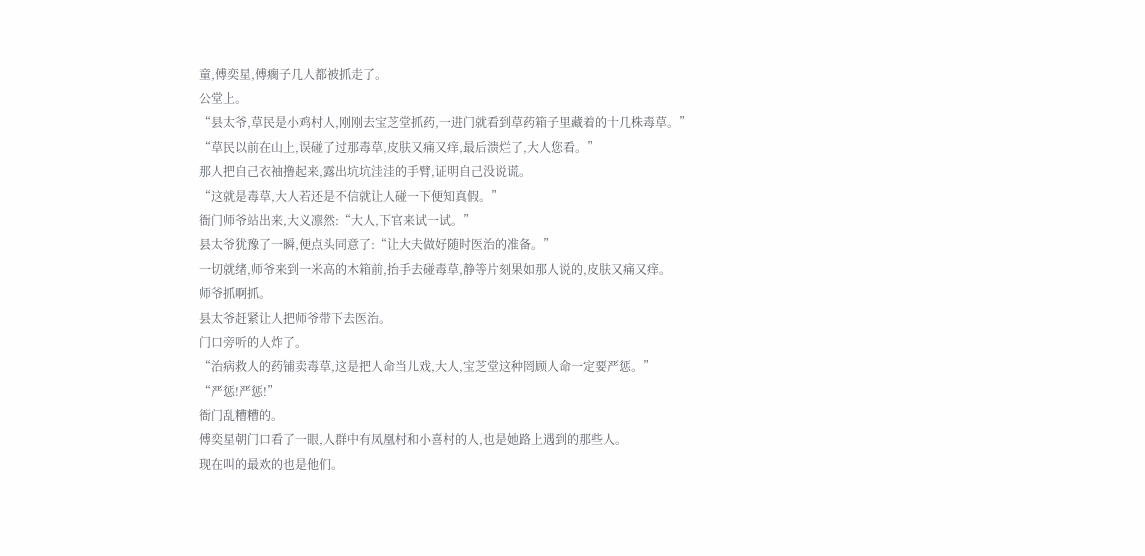童,傅奕星,傅瘸子几人都被抓走了。
公堂上。
“县太爷,草民是小鸡村人,刚刚去宝芝堂抓药,一进门就看到草药箱子里藏着的十几株毒草。”
“草民以前在山上,误碰了过那毒草,皮肤又痛又痒,最后溃烂了,大人您看。”
那人把自己衣袖撸起来,露出坑坑洼洼的手臂,证明自己没说谎。
“这就是毒草,大人若还是不信就让人碰一下便知真假。”
衙门师爷站出来,大义凛然:“大人,下官来试一试。”
县太爷犹豫了一瞬,便点头同意了:“让大夫做好随时医治的准备。”
一切就绪,师爷来到一米高的木箱前,抬手去碰毒草,静等片刻果如那人说的,皮肤又痛又痒。
师爷抓啊抓。
县太爷赶紧让人把师爷带下去医治。
门口旁听的人炸了。
“治病救人的药铺卖毒草,这是把人命当儿戏,大人,宝芝堂这种罔顾人命一定要严惩。”
“严惩!严惩!”
衙门乱糟糟的。
傅奕星朝门口看了一眼,人群中有凤凰村和小喜村的人,也是她路上遇到的那些人。
现在叫的最欢的也是他们。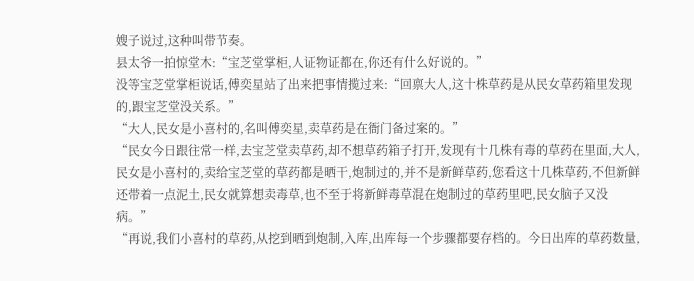嫂子说过,这种叫带节奏。
县太爷一拍惊堂木:“宝芝堂掌柜,人证物证都在,你还有什么好说的。”
没等宝芝堂掌柜说话,傅奕星站了出来把事情揽过来:“回禀大人,这十株草药是从民女草药箱里发现的,跟宝芝堂没关系。”
“大人,民女是小喜村的,名叫傅奕星,卖草药是在衙门备过案的。”
“民女今日跟往常一样,去宝芝堂卖草药,却不想草药箱子打开,发现有十几株有毒的草药在里面,大人,民女是小喜村的,卖给宝芝堂的草药都是晒干,炮制过的,并不是新鲜草药,您看这十几株草药,不但新鲜还带着一点泥土,民女就算想卖毒草,也不至于将新鲜毒草混在炮制过的草药里吧,民女脑子又没病。”
“再说,我们小喜村的草药,从挖到晒到炮制,入库,出库每一个步骤都要存档的。今日出库的草药数量,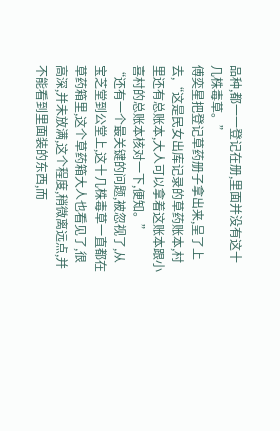品种,都一一登记在册,里面并没有这十几株毒草。”
傅奕星把登记草药册子拿出来,呈了上去,“这是民女出库记录的草药账本,村里还有总账本,大人可以拿着这账本跟小喜村的总账本核对一下,便知。”
“还有一个最关键的问题,被忽视了,从宝芝堂到公堂上,这十几株毒草一直都在草药箱里,这个草药箱大人也看见了,很高深,并未放满,这个程度,稍微离远点,并不能看到里面装的东西,而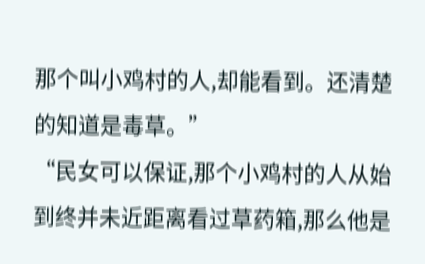那个叫小鸡村的人,却能看到。还清楚的知道是毒草。”
“民女可以保证,那个小鸡村的人从始到终并未近距离看过草药箱,那么他是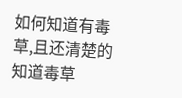如何知道有毒草,且还清楚的知道毒草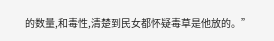的数量,和毒性,清楚到民女都怀疑毒草是他放的。”